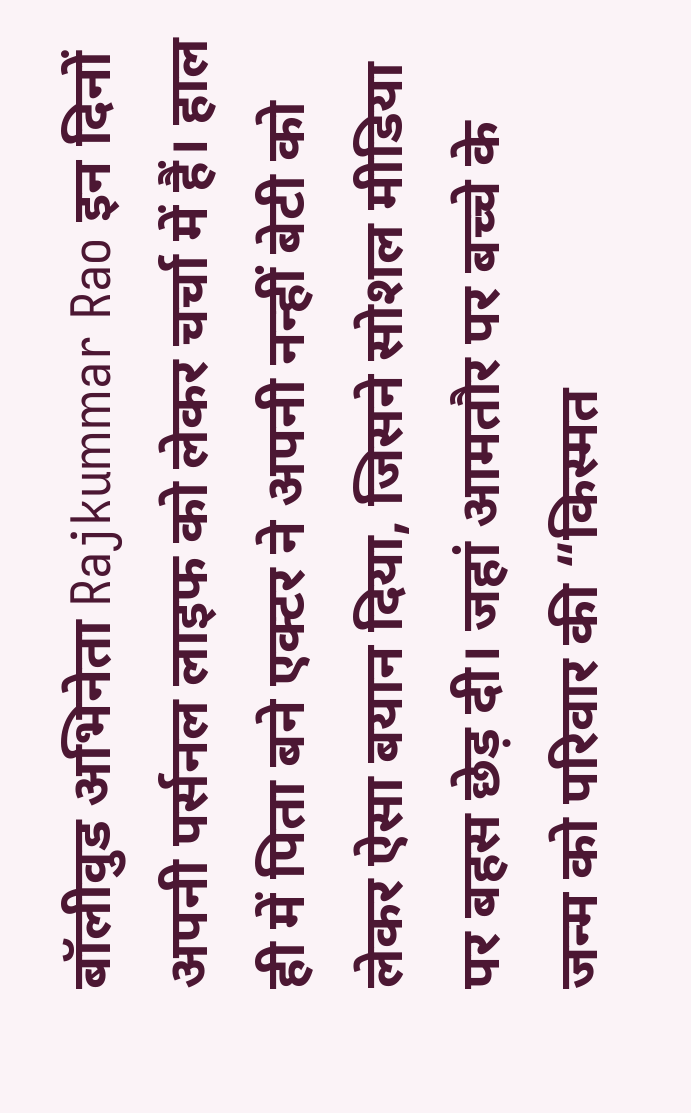बॉलीवुड अभिनेता Rajkummar Rao इन दिनों अपनी पर्सनल लाइफ को लेकर चर्चा में हैं। हाल ही में पिता बने एक्टर ने अपनी नन्हीं बेटी को लेकर ऐसा बयान दिया, जिसने सोशल मीडिया पर बहस छेड़ दी। जहां आमतौर पर बच्चे के जन्म को परिवार की “किस्मत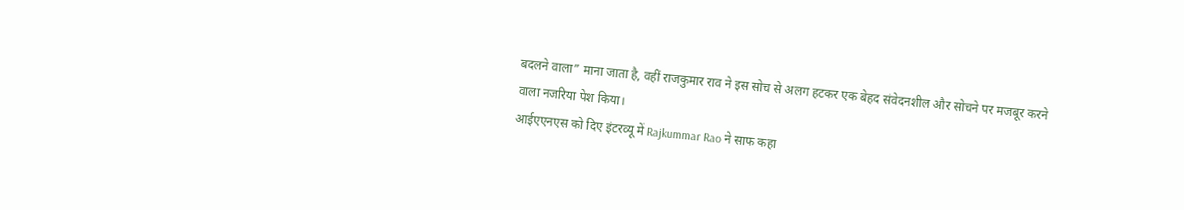बदलने वाला” माना जाता है, वहीं राजकुमार राव ने इस सोच से अलग हटकर एक बेहद संवेदनशील और सोचने पर मजबूर करने वाला नजरिया पेश किया।
आईएएनएस को दिए इंटरव्यू में Rajkummar Rao ने साफ कहा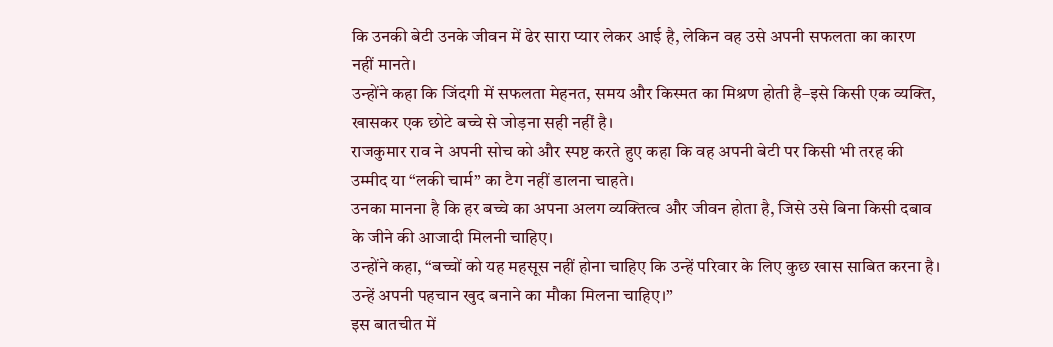कि उनकी बेटी उनके जीवन में ढेर सारा प्यार लेकर आई है, लेकिन वह उसे अपनी सफलता का कारण नहीं मानते।
उन्होंने कहा कि जिंदगी में सफलता मेहनत, समय और किस्मत का मिश्रण होती है–इसे किसी एक व्यक्ति, खासकर एक छोटे बच्चे से जोड़ना सही नहीं है।
राजकुमार राव ने अपनी सोच को और स्पष्ट करते हुए कहा कि वह अपनी बेटी पर किसी भी तरह की उम्मीद या “लकी चार्म” का टैग नहीं डालना चाहते।
उनका मानना है कि हर बच्चे का अपना अलग व्यक्तित्व और जीवन होता है, जिसे उसे बिना किसी दबाव के जीने की आजादी मिलनी चाहिए।
उन्होंने कहा, “बच्चों को यह महसूस नहीं होना चाहिए कि उन्हें परिवार के लिए कुछ खास साबित करना है। उन्हें अपनी पहचान खुद बनाने का मौका मिलना चाहिए।”
इस बातचीत में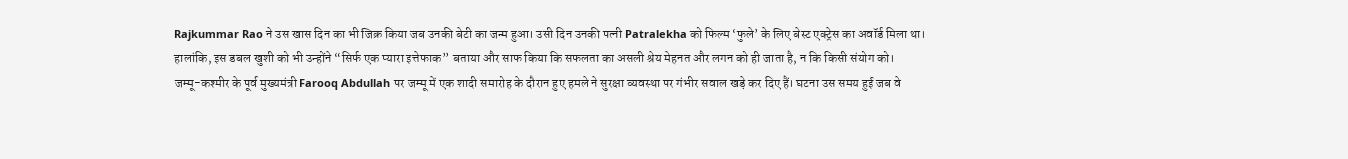Rajkummar Rao ने उस खास दिन का भी जिक्र किया जब उनकी बेटी का जन्म हुआ। उसी दिन उनकी पत्नी Patralekha को फिल्म ‘फुले’ के लिए बेस्ट एक्ट्रेस का अवॉर्ड मिला था।
हालांकि, इस डबल खुशी को भी उन्होंने “सिर्फ एक प्यारा इत्तेफाक” बताया और साफ किया कि सफलता का असली श्रेय मेहनत और लगन को ही जाता है, न कि किसी संयोग को।
जम्मू-कश्मीर के पूर्व मुख्यमंत्री Farooq Abdullah पर जम्मू में एक शादी समारोह के दौरान हुए हमले ने सुरक्षा व्यवस्था पर गंभीर सवाल खड़े कर दिए हैं। घटना उस समय हुई जब वे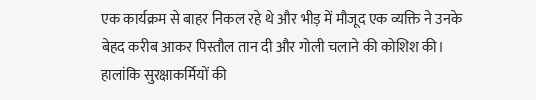एक कार्यक्रम से बाहर निकल रहे थे और भीड़ में मौजूद एक व्यक्ति ने उनके बेहद करीब आकर पिस्तौल तान दी और गोली चलाने की कोशिश की। हालांकि सुरक्षाकर्मियों की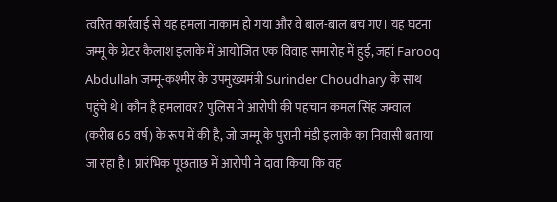त्वरित कार्रवाई से यह हमला नाकाम हो गया और वे बाल-बाल बच गए। यह घटना जम्मू के ग्रेटर कैलाश इलाके में आयोजित एक विवाह समारोह में हुई, जहां Farooq Abdullah जम्मू-कश्मीर के उपमुख्यमंत्री Surinder Choudhary के साथ पहुंचे थे। कौन है हमलावर? पुलिस ने आरोपी की पहचान कमल सिंह जम्वाल (करीब 65 वर्ष) के रूप में की है, जो जम्मू के पुरानी मंडी इलाके का निवासी बताया जा रहा है। प्रारंभिक पूछताछ में आरोपी ने दावा किया कि वह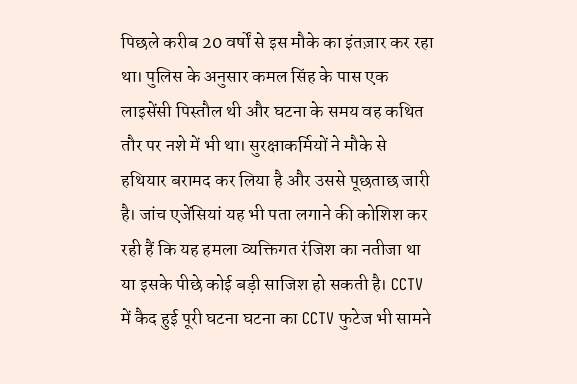पिछले करीब 20 वर्षों से इस मौके का इंतज़ार कर रहा था। पुलिस के अनुसार कमल सिंह के पास एक लाइसेंसी पिस्तौल थी और घटना के समय वह कथित तौर पर नशे में भी था। सुरक्षाकर्मियों ने मौके से हथियार बरामद कर लिया है और उससे पूछताछ जारी है। जांच एजेंसियां यह भी पता लगाने की कोशिश कर रही हैं कि यह हमला व्यक्तिगत रंजिश का नतीजा था या इसके पीछे कोई बड़ी साजिश हो सकती है। CCTV में कैद हुई पूरी घटना घटना का CCTV फुटेज भी सामने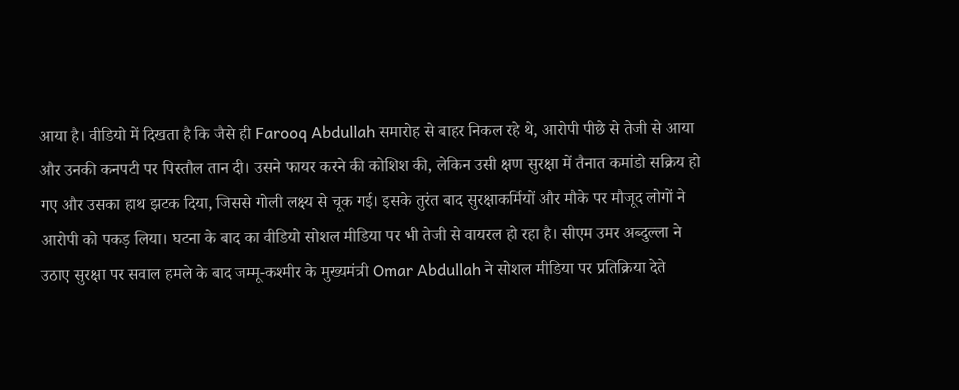आया है। वीडियो में दिखता है कि जैसे ही Farooq Abdullah समारोह से बाहर निकल रहे थे, आरोपी पीछे से तेजी से आया और उनकी कनपटी पर पिस्तौल तान दी। उसने फायर करने की कोशिश की, लेकिन उसी क्षण सुरक्षा में तैनात कमांडो सक्रिय हो गए और उसका हाथ झटक दिया, जिससे गोली लक्ष्य से चूक गई। इसके तुरंत बाद सुरक्षाकर्मियों और मौके पर मौजूद लोगों ने आरोपी को पकड़ लिया। घटना के बाद का वीडियो सोशल मीडिया पर भी तेजी से वायरल हो रहा है। सीएम उमर अब्दुल्ला ने उठाए सुरक्षा पर सवाल हमले के बाद जम्मू-कश्मीर के मुख्यमंत्री Omar Abdullah ने सोशल मीडिया पर प्रतिक्रिया देते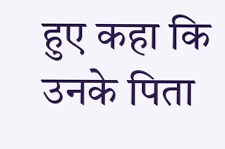हुए कहा कि उनके पिता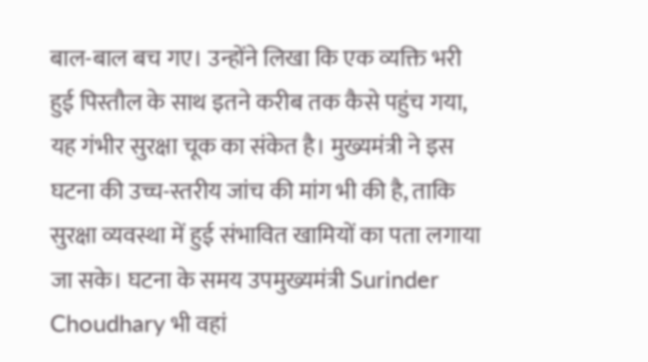बाल-बाल बच गए। उन्होंने लिखा कि एक व्यक्ति भरी हुई पिस्तौल के साथ इतने करीब तक कैसे पहुंच गया, यह गंभीर सुरक्षा चूक का संकेत है। मुख्यमंत्री ने इस घटना की उच्च-स्तरीय जांच की मांग भी की है, ताकि सुरक्षा व्यवस्था में हुई संभावित खामियों का पता लगाया जा सके। घटना के समय उपमुख्यमंत्री Surinder Choudhary भी वहां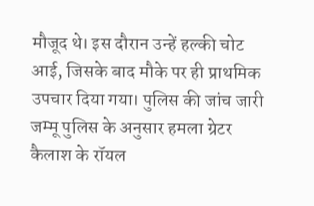मौजूद थे। इस दौरान उन्हें हल्की चोट आई, जिसके बाद मौके पर ही प्राथमिक उपचार दिया गया। पुलिस की जांच जारी जम्मू पुलिस के अनुसार हमला ग्रेटर कैलाश के रॉयल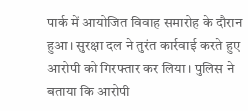पार्क में आयोजित विवाह समारोह के दौरान हुआ। सुरक्षा दल ने तुरंत कार्रवाई करते हुए आरोपी को गिरफ्तार कर लिया। पुलिस ने बताया कि आरोपी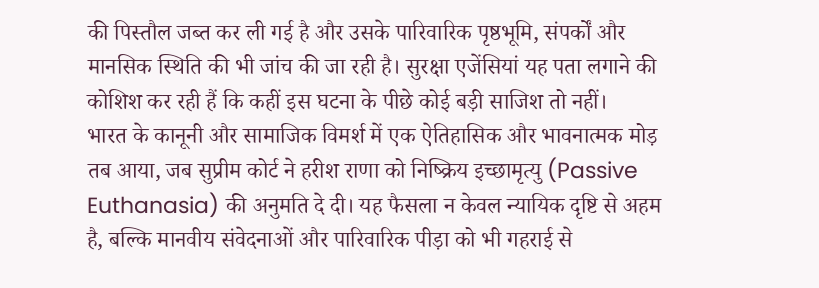की पिस्तौल जब्त कर ली गई है और उसके पारिवारिक पृष्ठभूमि, संपर्कों और मानसिक स्थिति की भी जांच की जा रही है। सुरक्षा एजेंसियां यह पता लगाने की कोशिश कर रही हैं कि कहीं इस घटना के पीछे कोई बड़ी साजिश तो नहीं।
भारत के कानूनी और सामाजिक विमर्श में एक ऐतिहासिक और भावनात्मक मोड़ तब आया, जब सुप्रीम कोर्ट ने हरीश राणा को निष्क्रिय इच्छामृत्यु (Passive Euthanasia) की अनुमति दे दी। यह फैसला न केवल न्यायिक दृष्टि से अहम है, बल्कि मानवीय संवेदनाओं और पारिवारिक पीड़ा को भी गहराई से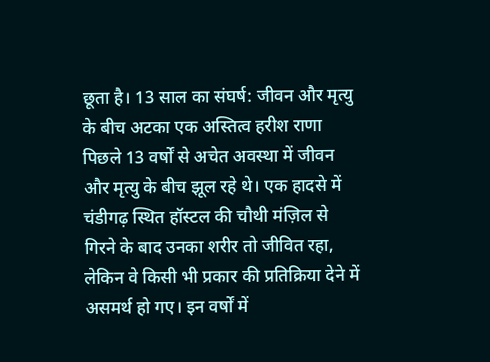छूता है। 13 साल का संघर्ष: जीवन और मृत्यु के बीच अटका एक अस्तित्व हरीश राणा पिछले 13 वर्षों से अचेत अवस्था में जीवन और मृत्यु के बीच झूल रहे थे। एक हादसे में चंडीगढ़ स्थित हॉस्टल की चौथी मंज़िल से गिरने के बाद उनका शरीर तो जीवित रहा, लेकिन वे किसी भी प्रकार की प्रतिक्रिया देने में असमर्थ हो गए। इन वर्षों में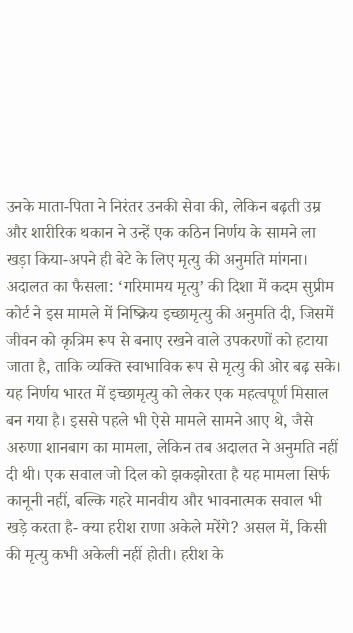उनके माता-पिता ने निरंतर उनकी सेवा की, लेकिन बढ़ती उम्र और शारीरिक थकान ने उन्हें एक कठिन निर्णय के सामने ला खड़ा किया-अपने ही बेटे के लिए मृत्यु की अनुमति मांगना। अदालत का फैसला: ‘गरिमामय मृत्यु’ की दिशा में कदम सुप्रीम कोर्ट ने इस मामले में निष्क्रिय इच्छामृत्यु की अनुमति दी, जिसमें जीवन को कृत्रिम रूप से बनाए रखने वाले उपकरणों को हटाया जाता है, ताकि व्यक्ति स्वाभाविक रूप से मृत्यु की ओर बढ़ सके। यह निर्णय भारत में इच्छामृत्यु को लेकर एक महत्वपूर्ण मिसाल बन गया है। इससे पहले भी ऐसे मामले सामने आए थे, जैसे अरुणा शानबाग का मामला, लेकिन तब अदालत ने अनुमति नहीं दी थी। एक सवाल जो दिल को झकझोरता है यह मामला सिर्फ कानूनी नहीं, बल्कि गहरे मानवीय और भावनात्मक सवाल भी खड़े करता है- क्या हरीश राणा अकेले मरेंगे? असल में, किसी की मृत्यु कभी अकेली नहीं होती। हरीश के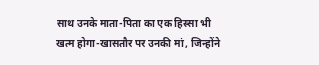साथ उनके माता-पिता का एक हिस्सा भी खत्म होगा-खासतौर पर उनकी मां, जिन्होंने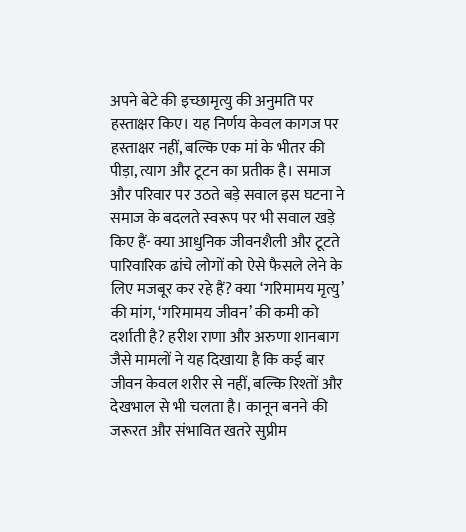अपने बेटे की इच्छामृत्यु की अनुमति पर हस्ताक्षर किए। यह निर्णय केवल कागज पर हस्ताक्षर नहीं, बल्कि एक मां के भीतर की पीड़ा, त्याग और टूटन का प्रतीक है। समाज और परिवार पर उठते बड़े सवाल इस घटना ने समाज के बदलते स्वरूप पर भी सवाल खड़े किए हैं- क्या आधुनिक जीवनशैली और टूटते पारिवारिक ढांचे लोगों को ऐसे फैसले लेने के लिए मजबूर कर रहे हैं? क्या ‘गरिमामय मृत्यु’ की मांग, ‘गरिमामय जीवन’ की कमी को दर्शाती है? हरीश राणा और अरुणा शानबाग जैसे मामलों ने यह दिखाया है कि कई बार जीवन केवल शरीर से नहीं, बल्कि रिश्तों और देखभाल से भी चलता है। कानून बनने की जरूरत और संभावित खतरे सुप्रीम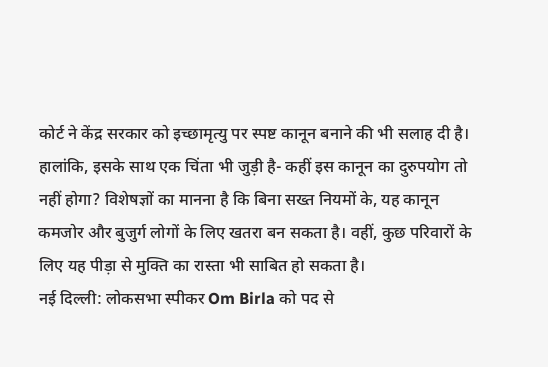कोर्ट ने केंद्र सरकार को इच्छामृत्यु पर स्पष्ट कानून बनाने की भी सलाह दी है। हालांकि, इसके साथ एक चिंता भी जुड़ी है- कहीं इस कानून का दुरुपयोग तो नहीं होगा? विशेषज्ञों का मानना है कि बिना सख्त नियमों के, यह कानून कमजोर और बुजुर्ग लोगों के लिए खतरा बन सकता है। वहीं, कुछ परिवारों के लिए यह पीड़ा से मुक्ति का रास्ता भी साबित हो सकता है।
नई दिल्ली: लोकसभा स्पीकर Om Birla को पद से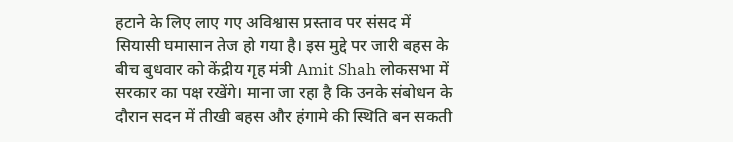हटाने के लिए लाए गए अविश्वास प्रस्ताव पर संसद में सियासी घमासान तेज हो गया है। इस मुद्दे पर जारी बहस के बीच बुधवार को केंद्रीय गृह मंत्री Amit Shah लोकसभा में सरकार का पक्ष रखेंगे। माना जा रहा है कि उनके संबोधन के दौरान सदन में तीखी बहस और हंगामे की स्थिति बन सकती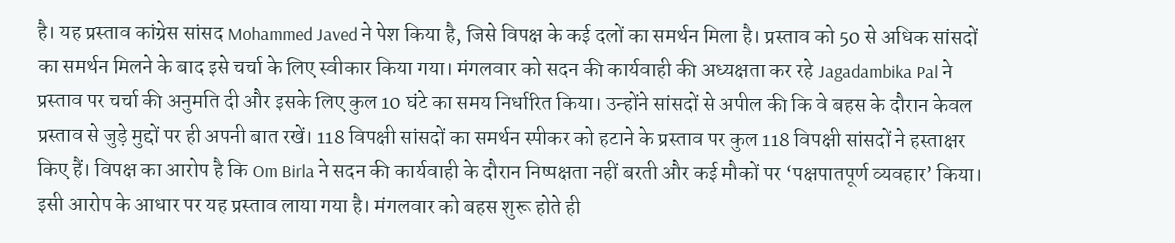है। यह प्रस्ताव कांग्रेस सांसद Mohammed Javed ने पेश किया है, जिसे विपक्ष के कई दलों का समर्थन मिला है। प्रस्ताव को 50 से अधिक सांसदों का समर्थन मिलने के बाद इसे चर्चा के लिए स्वीकार किया गया। मंगलवार को सदन की कार्यवाही की अध्यक्षता कर रहे Jagadambika Pal ने प्रस्ताव पर चर्चा की अनुमति दी और इसके लिए कुल 10 घंटे का समय निर्धारित किया। उन्होंने सांसदों से अपील की कि वे बहस के दौरान केवल प्रस्ताव से जुड़े मुद्दों पर ही अपनी बात रखें। 118 विपक्षी सांसदों का समर्थन स्पीकर को हटाने के प्रस्ताव पर कुल 118 विपक्षी सांसदों ने हस्ताक्षर किए हैं। विपक्ष का आरोप है कि Om Birla ने सदन की कार्यवाही के दौरान निष्पक्षता नहीं बरती और कई मौकों पर ‘पक्षपातपूर्ण व्यवहार’ किया। इसी आरोप के आधार पर यह प्रस्ताव लाया गया है। मंगलवार को बहस शुरू होते ही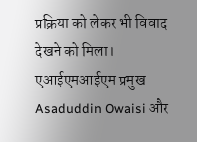प्रक्रिया को लेकर भी विवाद देखने को मिला। एआईएमआईएम प्रमुख Asaduddin Owaisi और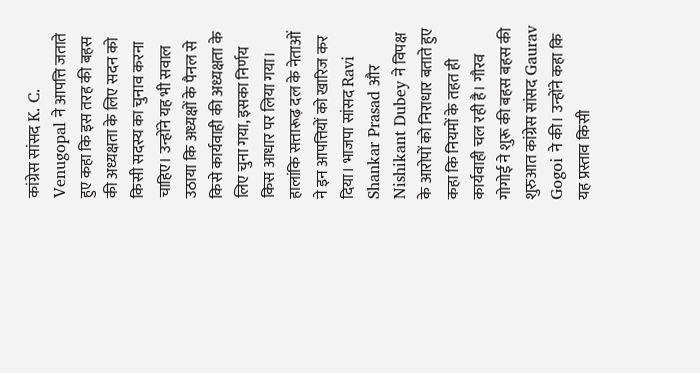कांग्रेस सांसद K. C. Venugopal ने आपत्ति जताते हुए कहा कि इस तरह की बहस की अध्यक्षता के लिए सदन को किसी सदस्य का चुनाव करना चाहिए। उन्होंने यह भी सवाल उठाया कि अध्यक्षों के पैनल से किसे कार्यवाही की अध्यक्षता के लिए चुना गया, इसका निर्णय किस आधार पर लिया गया। हालांकि सत्तारूढ़ दल के नेताओं ने इन आपत्तियों को खारिज कर दिया। भाजपा सांसद Ravi Shankar Prasad और Nishikant Dubey ने विपक्ष के आरोपों को निराधार बताते हुए कहा कि नियमों के तहत ही कार्यवाही चल रही है। गौरव गोगोई ने शुरू की बहस बहस की शुरुआत कांग्रेस सांसद Gaurav Gogoi ने की। उन्होंने कहा कि यह प्रस्ताव किसी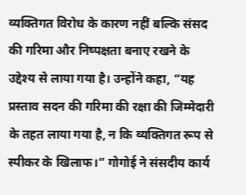व्यक्तिगत विरोध के कारण नहीं बल्कि संसद की गरिमा और निष्पक्षता बनाए रखने के उद्देश्य से लाया गया है। उन्होंने कहा, “यह प्रस्ताव सदन की गरिमा की रक्षा की जिम्मेदारी के तहत लाया गया है, न कि व्यक्तिगत रूप से स्पीकर के खिलाफ।” गोगोई ने संसदीय कार्य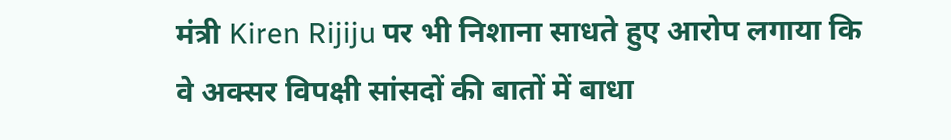मंत्री Kiren Rijiju पर भी निशाना साधते हुए आरोप लगाया कि वे अक्सर विपक्षी सांसदों की बातों में बाधा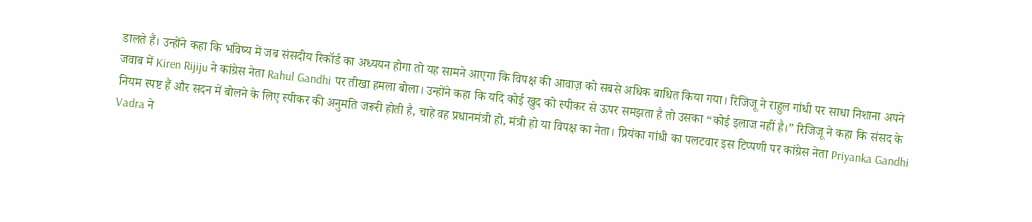डालते हैं। उन्होंने कहा कि भविष्य में जब संसदीय रिकॉर्ड का अध्ययन होगा तो यह सामने आएगा कि विपक्ष की आवाज़ को सबसे अधिक बाधित किया गया। रिजिजू ने राहुल गांधी पर साधा निशाना अपने जवाब में Kiren Rijiju ने कांग्रेस नेता Rahul Gandhi पर तीखा हमला बोला। उन्होंने कहा कि यदि कोई खुद को स्पीकर से ऊपर समझता है तो उसका “कोई इलाज नहीं है।” रिजिजू ने कहा कि संसद के नियम स्पष्ट हैं और सदन में बोलने के लिए स्पीकर की अनुमति जरूरी होती है, चाहे वह प्रधानमंत्री हो, मंत्री हो या विपक्ष का नेता। प्रियंका गांधी का पलटवार इस टिप्पणी पर कांग्रेस नेता Priyanka Gandhi Vadra ने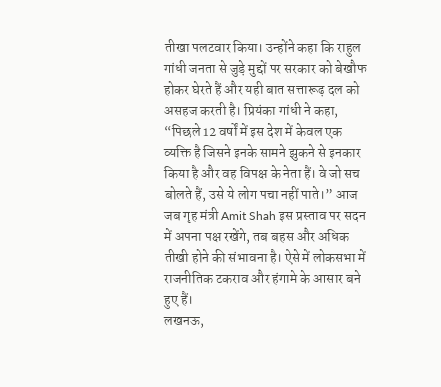तीखा पलटवार किया। उन्होंने कहा कि राहुल गांधी जनता से जुड़े मुद्दों पर सरकार को बेखौफ होकर घेरते हैं और यही बात सत्तारूढ़ दल को असहज करती है। प्रियंका गांधी ने कहा, “पिछले 12 वर्षों में इस देश में केवल एक व्यक्ति है जिसने इनके सामने झुकने से इनकार किया है और वह विपक्ष के नेता हैं। वे जो सच बोलते हैं, उसे ये लोग पचा नहीं पाते।” आज जब गृह मंत्री Amit Shah इस प्रस्ताव पर सदन में अपना पक्ष रखेंगे, तब बहस और अधिक तीखी होने की संभावना है। ऐसे में लोकसभा में राजनीतिक टकराव और हंगामे के आसार बने हुए हैं।
लखनऊ,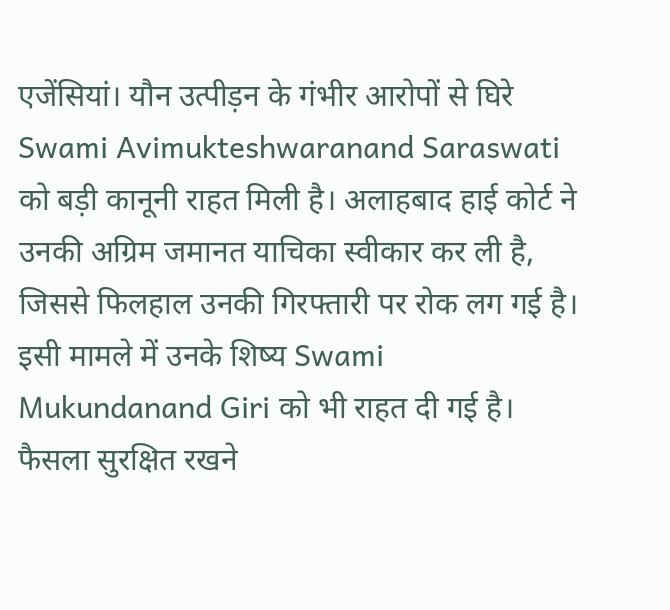एजेंसियां। यौन उत्पीड़न के गंभीर आरोपों से घिरे Swami Avimukteshwaranand Saraswati को बड़ी कानूनी राहत मिली है। अलाहबाद हाई कोर्ट ने उनकी अग्रिम जमानत याचिका स्वीकार कर ली है, जिससे फिलहाल उनकी गिरफ्तारी पर रोक लग गई है। इसी मामले में उनके शिष्य Swami Mukundanand Giri को भी राहत दी गई है। फैसला सुरक्षित रखने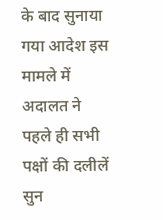के बाद सुनाया गया आदेश इस मामले में अदालत ने पहले ही सभी पक्षों की दलीलें सुन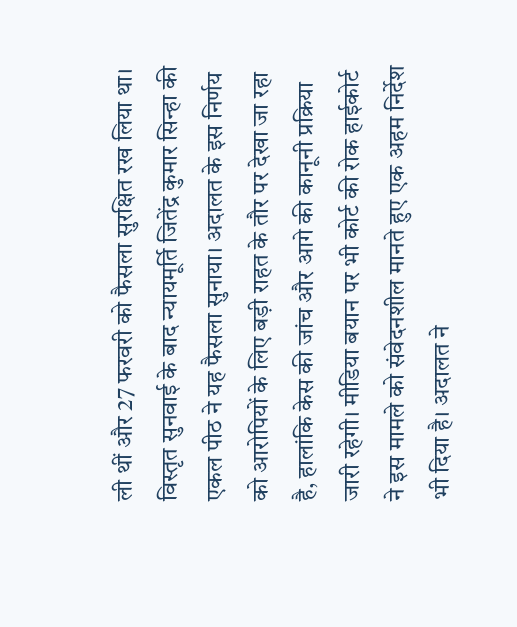ली थीं और 27 फरवरी को फैसला सुरक्षित रख लिया था। विस्तृत सुनवाई के बाद न्यायमूर्ति जितेंद्र कुमार सिन्हा की एकल पीठ ने यह फैसला सुनाया। अदालत के इस निर्णय को आरोपियों के लिए बड़ी राहत के तौर पर देखा जा रहा है, हालांकि केस की जांच और आगे की कानूनी प्रक्रिया जारी रहेगी। मीडिया बयान पर भी कोर्ट की रोक हाईकोर्ट ने इस मामले को संवेदनशील मानते हुए एक अहम निर्देश भी दिया है। अदालत ने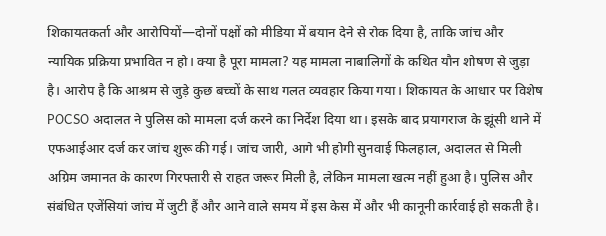शिकायतकर्ता और आरोपियों—दोनों पक्षों को मीडिया में बयान देने से रोक दिया है, ताकि जांच और न्यायिक प्रक्रिया प्रभावित न हो। क्या है पूरा मामला? यह मामला नाबालिगों के कथित यौन शोषण से जुड़ा है। आरोप है कि आश्रम से जुड़े कुछ बच्चों के साथ गलत व्यवहार किया गया। शिकायत के आधार पर विशेष POCSO अदालत ने पुलिस को मामला दर्ज करने का निर्देश दिया था। इसके बाद प्रयागराज के झूंसी थाने में एफआईआर दर्ज कर जांच शुरू की गई। जांच जारी, आगे भी होगी सुनवाई फिलहाल, अदालत से मिली अग्रिम जमानत के कारण गिरफ्तारी से राहत जरूर मिली है, लेकिन मामला खत्म नहीं हुआ है। पुलिस और संबंधित एजेंसियां जांच में जुटी हैं और आने वाले समय में इस केस में और भी कानूनी कार्रवाई हो सकती है।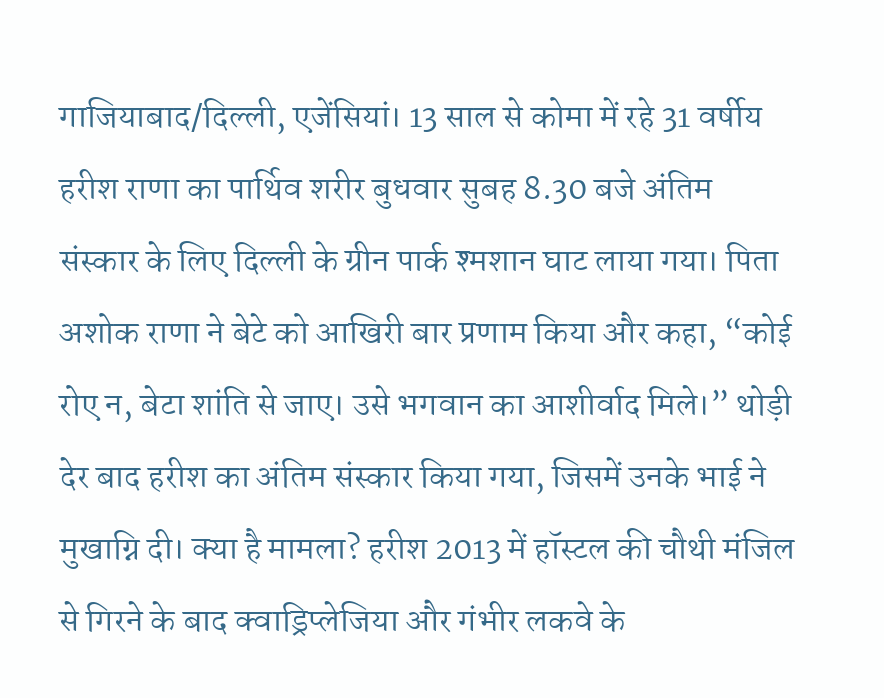गाजियाबाद/दिल्ली, एजेंसियां। 13 साल से कोमा में रहे 31 वर्षीय हरीश राणा का पार्थिव शरीर बुधवार सुबह 8.30 बजे अंतिम संस्कार के लिए दिल्ली के ग्रीन पार्क श्मशान घाट लाया गया। पिता अशोक राणा ने बेटे को आखिरी बार प्रणाम किया और कहा, “कोई रोए न, बेटा शांति से जाए। उसे भगवान का आशीर्वाद मिले।” थोड़ी देर बाद हरीश का अंतिम संस्कार किया गया, जिसमें उनके भाई ने मुखाग्नि दी। क्या है मामला? हरीश 2013 में हॉस्टल की चौथी मंजिल से गिरने के बाद क्वाड्रिप्लेजिया और गंभीर लकवे के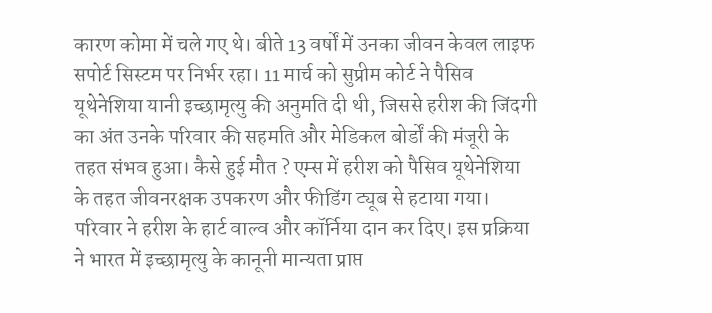कारण कोमा में चले गए थे। बीते 13 वर्षों में उनका जीवन केवल लाइफ सपोर्ट सिस्टम पर निर्भर रहा। 11 मार्च को सुप्रीम कोर्ट ने पैसिव यूथेनेशिया यानी इच्छामृत्यु की अनुमति दी थी, जिससे हरीश की जिंदगी का अंत उनके परिवार की सहमति और मेडिकल बोर्डों की मंजूरी के तहत संभव हुआ। कैसे हुई मौत ? एम्स में हरीश को पैसिव यूथेनेशिया के तहत जीवनरक्षक उपकरण और फीडिंग ट्यूब से हटाया गया। परिवार ने हरीश के हार्ट वाल्व और कॉर्निया दान कर दिए। इस प्रक्रिया ने भारत में इच्छामृत्यु के कानूनी मान्यता प्राप्त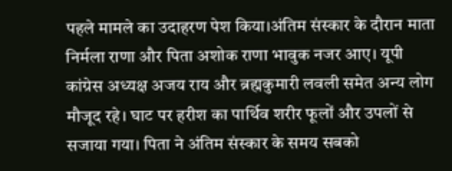पहले मामले का उदाहरण पेश किया।अंतिम संस्कार के दौरान माता निर्मला राणा और पिता अशोक राणा भावुक नजर आए। यूपी कांग्रेस अध्यक्ष अजय राय और ब्रह्मकुमारी लवली समेत अन्य लोग मौजूद रहे। घाट पर हरीश का पार्थिव शरीर फूलों और उपलों से सजाया गया। पिता ने अंतिम संस्कार के समय सबको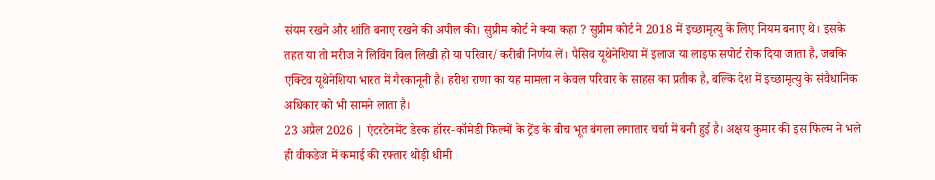संयम रखने और शांति बनाए रखने की अपील की। सुप्रीम कोर्ट ने क्या कहा ? सुप्रीम कोर्ट ने 2018 में इच्छामृत्यु के लिए नियम बनाए थे। इसके तहत या तो मरीज ने लिविंग विल लिखी हो या परिवार/करीबी निर्णय लें। पैसिव यूथेनेशिया में इलाज या लाइफ सपोर्ट रोक दिया जाता है, जबकि एक्टिव यूथेनेशिया भारत में गैरकानूनी है। हरीश राणा का यह मामला न केवल परिवार के साहस का प्रतीक है, बल्कि देश में इच्छामृत्यु के संवैधानिक अधिकार को भी सामने लाता है।
23 अप्रैल 2026 | एंटरटेनमेंट डेस्क हॉरर-कॉमेडी फिल्मों के ट्रेंड के बीच भूत बंगला लगातार चर्चा में बनी हुई है। अक्षय कुमार की इस फिल्म ने भले ही वीकडेज में कमाई की रफ्तार थोड़ी धीमी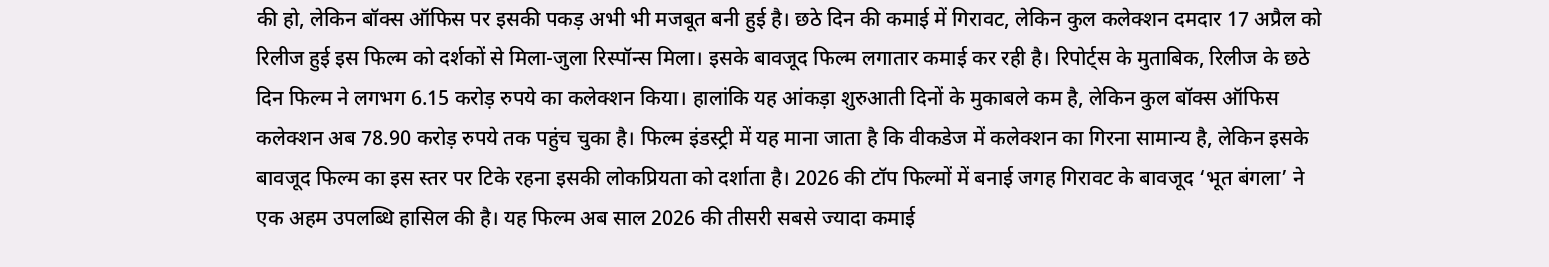की हो, लेकिन बॉक्स ऑफिस पर इसकी पकड़ अभी भी मजबूत बनी हुई है। छठे दिन की कमाई में गिरावट, लेकिन कुल कलेक्शन दमदार 17 अप्रैल को रिलीज हुई इस फिल्म को दर्शकों से मिला-जुला रिस्पॉन्स मिला। इसके बावजूद फिल्म लगातार कमाई कर रही है। रिपोर्ट्स के मुताबिक, रिलीज के छठे दिन फिल्म ने लगभग 6.15 करोड़ रुपये का कलेक्शन किया। हालांकि यह आंकड़ा शुरुआती दिनों के मुकाबले कम है, लेकिन कुल बॉक्स ऑफिस कलेक्शन अब 78.90 करोड़ रुपये तक पहुंच चुका है। फिल्म इंडस्ट्री में यह माना जाता है कि वीकडेज में कलेक्शन का गिरना सामान्य है, लेकिन इसके बावजूद फिल्म का इस स्तर पर टिके रहना इसकी लोकप्रियता को दर्शाता है। 2026 की टॉप फिल्मों में बनाई जगह गिरावट के बावजूद ‘भूत बंगला’ ने एक अहम उपलब्धि हासिल की है। यह फिल्म अब साल 2026 की तीसरी सबसे ज्यादा कमाई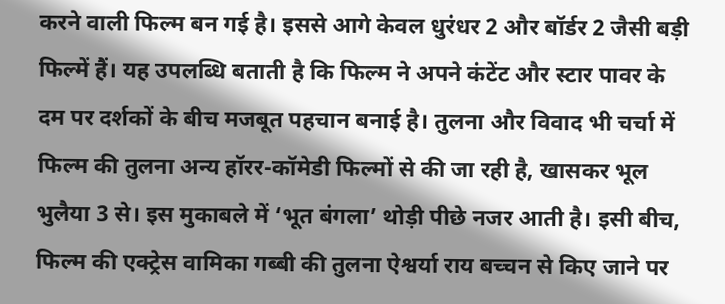करने वाली फिल्म बन गई है। इससे आगे केवल धुरंधर 2 और बॉर्डर 2 जैसी बड़ी फिल्में हैं। यह उपलब्धि बताती है कि फिल्म ने अपने कंटेंट और स्टार पावर के दम पर दर्शकों के बीच मजबूत पहचान बनाई है। तुलना और विवाद भी चर्चा में फिल्म की तुलना अन्य हॉरर-कॉमेडी फिल्मों से की जा रही है, खासकर भूल भुलैया 3 से। इस मुकाबले में ‘भूत बंगला’ थोड़ी पीछे नजर आती है। इसी बीच, फिल्म की एक्ट्रेस वामिका गब्बी की तुलना ऐश्वर्या राय बच्चन से किए जाने पर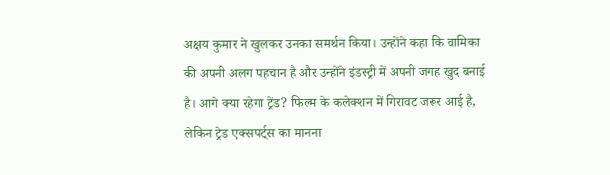अक्षय कुमार ने खुलकर उनका समर्थन किया। उन्होंने कहा कि वामिका की अपनी अलग पहचान है और उन्होंने इंडस्ट्री में अपनी जगह खुद बनाई है। आगे क्या रहेगा ट्रेंड? फिल्म के कलेक्शन में गिरावट जरूर आई है, लेकिन ट्रेड एक्सपर्ट्स का मानना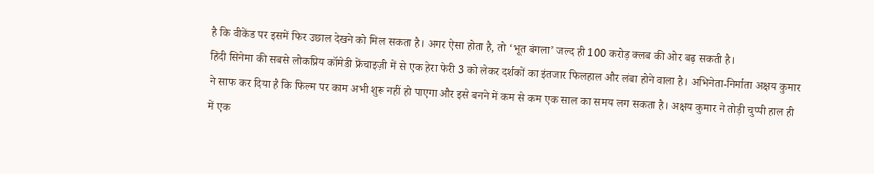है कि वीकेंड पर इसमें फिर उछाल देखने को मिल सकता है। अगर ऐसा होता है, तो ‘भूत बंगला’ जल्द ही 100 करोड़ क्लब की ओर बढ़ सकती है।
हिंदी सिनेमा की सबसे लोकप्रिय कॉमेडी फ्रेंचाइज़ी में से एक हेरा फेरी 3 को लेकर दर्शकों का इंतजार फिलहाल और लंबा होने वाला है। अभिनेता-निर्माता अक्षय कुमार ने साफ कर दिया है कि फिल्म पर काम अभी शुरू नहीं हो पाएगा और इसे बनने में कम से कम एक साल का समय लग सकता है। अक्षय कुमार ने तोड़ी चुप्पी हाल ही में एक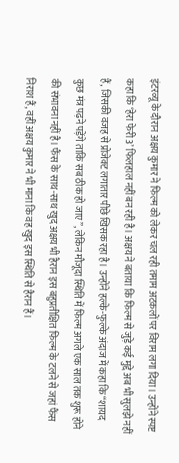इंटरव्यू के दौरान अक्षय कुमार ने फिल्म को लेकर चल रही तमाम अटकलों पर विराम लगा दिया। उन्होंने स्पष्ट कहा कि ‘हेरा फेरी 3’ फिलहाल नहीं बन रही है। अक्षय ने बताया कि फिल्म से जुड़े कई मुद्दे अब भी सुलझे नहीं हैं, जिसकी वजह से प्रोजेक्ट लगातार पीछे खिसक रहा है। उन्होंने हल्के-फुल्के अंदाज में कहा कि “शायद कुछ मंत्र पढ़ने पड़ेंगे ताकि सब ठीक हो जाए”, लेकिन मौजूदा स्थिति में फिल्म अगले एक साल तक शुरू होने की संभावना नहीं है। फैंस के साथ-साथ खुद अक्षय भी हैरान इस बहुप्रतीक्षित फिल्म के टलने से जहां फैंस निराश हैं, वहीं अक्षय कुमार ने भी माना कि वह खुद इस स्थिति से हैरान हैं।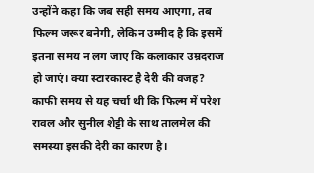उन्होंने कहा कि जब सही समय आएगा, तब फिल्म जरूर बनेगी, लेकिन उम्मीद है कि इसमें इतना समय न लग जाए कि कलाकार उम्रदराज हो जाएं। क्या स्टारकास्ट है देरी की वजह? काफी समय से यह चर्चा थी कि फिल्म में परेश रावल और सुनील शेट्टी के साथ तालमेल की समस्या इसकी देरी का कारण है।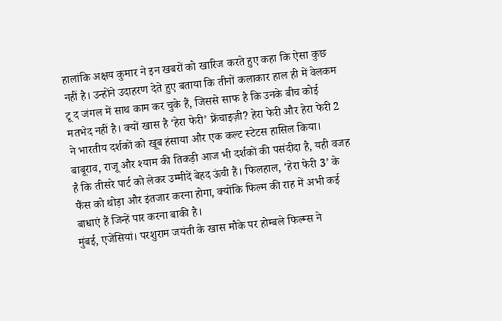हालांकि अक्षय कुमार ने इन खबरों को खारिज करते हुए कहा कि ऐसा कुछ नहीं है। उन्होंने उदाहरण देते हुए बताया कि तीनों कलाकार हाल ही में वेलकम टू द जंगल में साथ काम कर चुके हैं, जिससे साफ है कि उनके बीच कोई मतभेद नहीं है। क्यों खास है ‘हेरा फेरी’ फ्रेंचाइज़ी? हेरा फेरी और हेरा फेरी 2 ने भारतीय दर्शकों को खूब हंसाया और एक कल्ट स्टेटस हासिल किया। बाबूराव, राजू और श्याम की तिकड़ी आज भी दर्शकों की पसंदीदा है, यही वजह है कि तीसरे पार्ट को लेकर उम्मीदें बेहद ऊंची हैं। फिलहाल, ‘हेरा फेरी 3’ के फैंस को थोड़ा और इंतजार करना होगा, क्योंकि फिल्म की राह में अभी कई बाधाएं हैं जिन्हें पार करना बाकी है।
मुंबई, एजेंसियां। परशुराम जयंती के खास मौके पर होम्बले फिल्म्स ने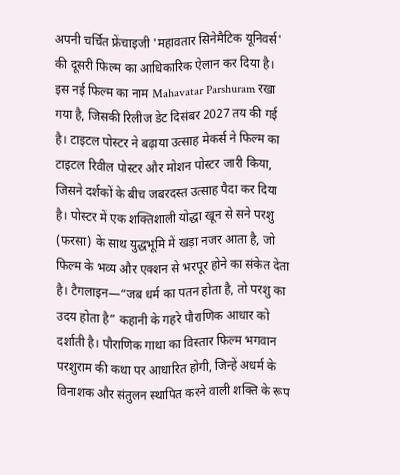अपनी चर्चित फ्रेंचाइजी 'महावतार सिनेमैटिक यूनिवर्स' की दूसरी फिल्म का आधिकारिक ऐलान कर दिया है। इस नई फिल्म का नाम Mahavatar Parshuram रखा गया है, जिसकी रिलीज डेट दिसंबर 2027 तय की गई है। टाइटल पोस्टर ने बढ़ाया उत्साह मेकर्स ने फिल्म का टाइटल रिवील पोस्टर और मोशन पोस्टर जारी किया, जिसने दर्शकों के बीच जबरदस्त उत्साह पैदा कर दिया है। पोस्टर में एक शक्तिशाली योद्धा खून से सने परशु (फरसा) के साथ युद्धभूमि में खड़ा नजर आता है, जो फिल्म के भव्य और एक्शन से भरपूर होने का संकेत देता है। टैगलाइन—“जब धर्म का पतन होता है, तो परशु का उदय होता है” कहानी के गहरे पौराणिक आधार को दर्शाती है। पौराणिक गाथा का विस्तार फिल्म भगवान परशुराम की कथा पर आधारित होगी, जिन्हें अधर्म के विनाशक और संतुलन स्थापित करने वाली शक्ति के रूप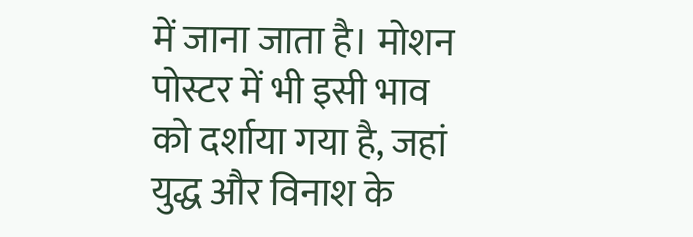में जाना जाता है। मोशन पोस्टर में भी इसी भाव को दर्शाया गया है, जहां युद्ध और विनाश के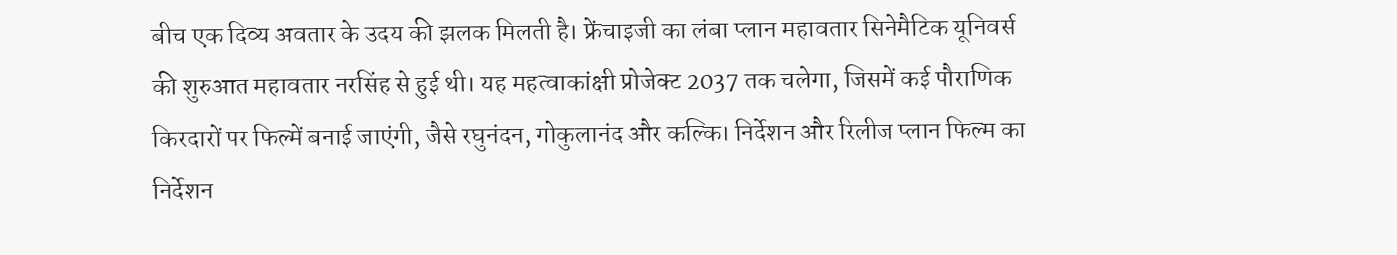बीच एक दिव्य अवतार के उदय की झलक मिलती है। फ्रेंचाइजी का लंबा प्लान महावतार सिनेमैटिक यूनिवर्स की शुरुआत महावतार नरसिंह से हुई थी। यह महत्वाकांक्षी प्रोजेक्ट 2037 तक चलेगा, जिसमें कई पौराणिक किरदारों पर फिल्में बनाई जाएंगी, जैसे रघुनंदन, गोकुलानंद और कल्कि। निर्देशन और रिलीज प्लान फिल्म का निर्देशन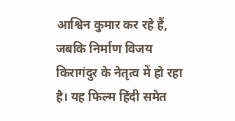आश्विन कुमार कर रहे हैं, जबकि निर्माण विजय किरागंदुर के नेतृत्व में हो रहा है। यह फिल्म हिंदी समेत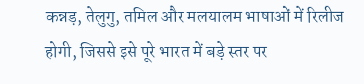कन्नड़, तेलुगु, तमिल और मलयालम भाषाओं में रिलीज होगी, जिससे इसे पूरे भारत में बड़े स्तर पर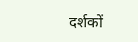दर्शकों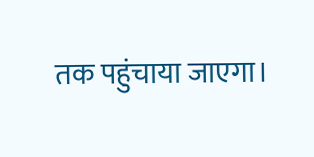तक पहुंचाया जाएगा।